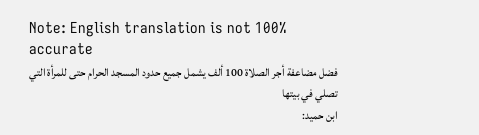Note: English translation is not 100% accurate
فضل مضاعفة أجر الصلاة 100 ألف يشمل جميع حدود المسجد الحرام حتى للمرأة التي تصلي في بيتها
ابن حميد: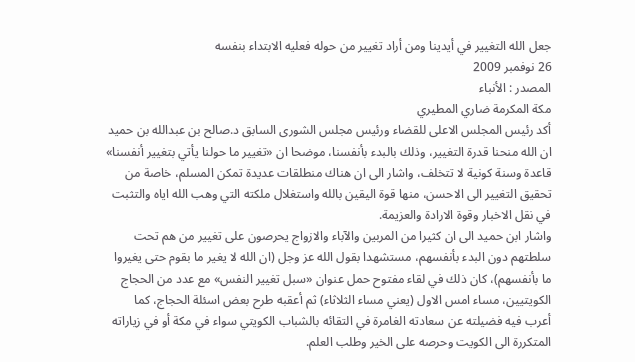جعل الله التغيير في أيدينا ومن أراد تغيير من حوله فعليه الابتداء بنفسه
26 نوفمبر 2009
المصدر : الأنباء
مكة المكرمة ضاري المطيري
أكد رئيس المجلس الاعلى للقضاء ورئيس مجلس الشورى السابق د.صالح بن عبدالله بن حميد ان الله منحنا قدرة التغيير، وذلك بالبدء بأنفسنا، موضحا ان «تغيير ما حولنا يأتي بتغيير أنفسنا» قاعدة وسنة كونية لا تتخلف، واشار الى ان هناك منطلقات عديدة تمكن المسلم، خاصة من تحقيق التغيير الى الاحسن، منها قوة اليقين بالله واستغلال ملكته التي وهب الله اياه والتثبت في نقل الاخبار وقوة الارادة والعزيمة.
واشار ابن حميد الى ان كثيرا من المربين والآباء والازواج يحرصون على تغيير من هم تحت سلطتهم دون البدء بأنفسهم، مستشهدا بقول الله عز وجل (ان الله لا يغير ما بقوم حتى يغيروا ما بأنفسهم)، كان ذلك في لقاء مفتوح حمل عنوان «سبل تغيير النفس» مع عدد من الحجاج الكويتيين، مساء امس الاول (يعني مساء الثلاثاء) ثم أعقبه طرح بعض اسئلة الحجاج، كما أعرب فيه فضيلته عن سعادته الغامرة في التقائه بالشباب الكويتي سواء في مكة أو في زياراته المتكررة الى الكويت وحرصه على الخير وطلب العلم.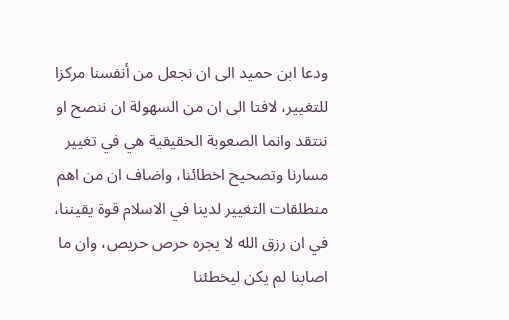ودعا ابن حميد الى ان نجعل من أنفسنا مركزا للتغيير، لافتا الى ان من السهولة ان ننصح او ننتقد وانما الصعوبة الحقيقية هي في تغيير مسارنا وتصحيح اخطائنا، واضاف ان من اهم منطلقات التغيير لدينا في الاسلام قوة يقيننا، في ان رزق الله لا يجره حرص حريص، وان ما اصابنا لم يكن ليخطئنا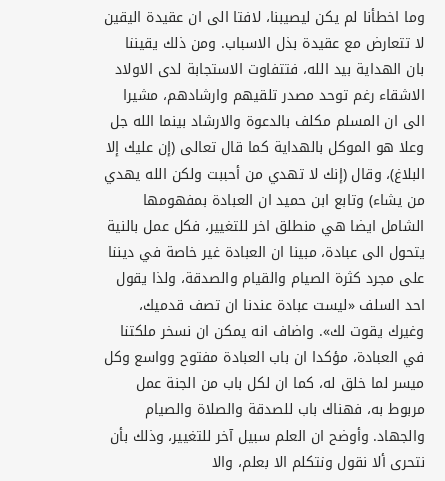وما اخطأنا لم يكن ليصيبنا، لافتا الى ان عقيدة اليقين لا تتعارض مع عقيدة بذل الاسباب. ومن ذلك يقيننا بان الهداية بيد الله، فتتفاوت الاستجابة لدى الاولاد الاشقاء رغم توحد مصدر تلقيهم وارشادهم، مشيرا الى ان المسلم مكلف بالدعوة والارشاد بينما الله جل وعلا هو الموكل بالهداية كما قال تعالى (إن عليك إلا البلاغ)، وقال (إنك لا تهدي من أحببت ولكن الله يهدي من يشاء) وتابع ابن حميد ان العبادة بمفهومها الشامل ايضا هي منطلق اخر للتغيير، فكل عمل بالنية يتحول الى عبادة، مبينا ان العبادة غير خاصة في ديننا على مجرد كثرة الصيام والقيام والصدقة، ولذا يقول احد السلف «ليست عبادة عندنا ان تصف قدميك، وغيرك يقوت لك». واضاف انه يمكن ان نسخر ملكتنا في العبادة، مؤكدا ان باب العبادة مفتوح وواسع وكل ميسر لما خلق له، كما ان لكل باب من الجنة عمل مربوط به، فهناك باب للصدقة والصلاة والصيام والجهاد. وأوضح ان العلم سبيل آخر للتغيير، وذلك بأن نتحرى ألا نقول ونتكلم الا بعلم، والا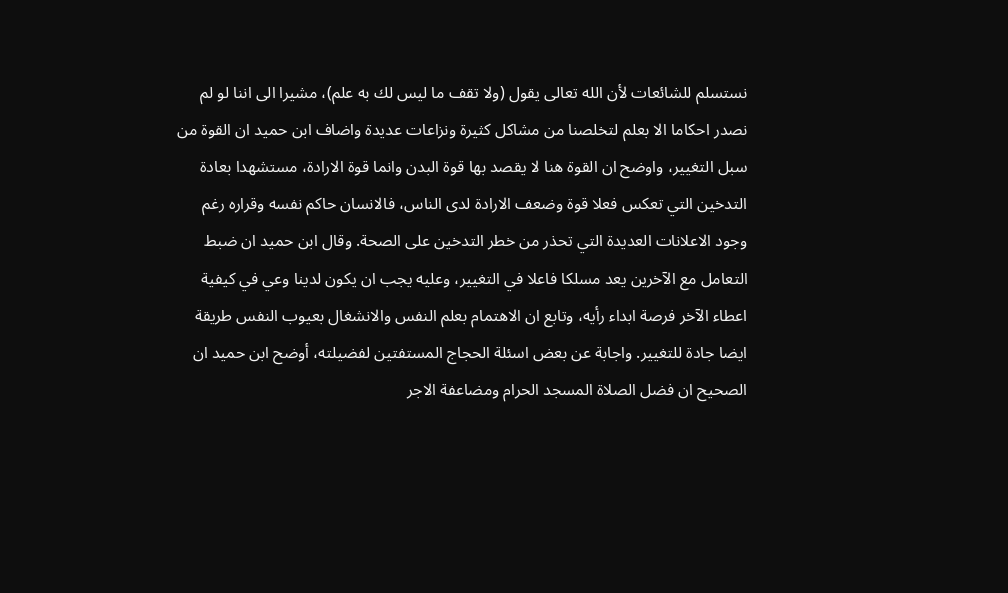نستسلم للشائعات لأن الله تعالى يقول (ولا تقف ما ليس لك به علم)، مشيرا الى اننا لو لم نصدر احكاما الا بعلم لتخلصنا من مشاكل كثيرة ونزاعات عديدة واضاف ابن حميد ان القوة من سبل التغيير، واوضح ان القوة هنا لا يقصد بها قوة البدن وانما قوة الارادة، مستشهدا بعادة التدخين التي تعكس فعلا قوة وضعف الارادة لدى الناس، فالانسان حاكم نفسه وقراره رغم وجود الاعلانات العديدة التي تحذر من خطر التدخين على الصحة. وقال ابن حميد ان ضبط التعامل مع الآخرين يعد مسلكا فاعلا في التغيير، وعليه يجب ان يكون لدينا وعي في كيفية اعطاء الآخر فرصة ابداء رأيه، وتابع ان الاهتمام بعلم النفس والانشغال بعيوب النفس طريقة ايضا جادة للتغيير. واجابة عن بعض اسئلة الحجاج المستفتين لفضيلته، أوضح ابن حميد ان الصحيح ان فضل الصلاة المسجد الحرام ومضاعفة الاجر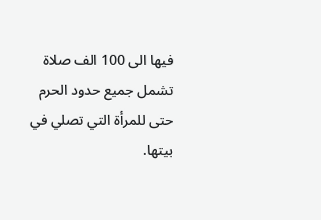فيها الى 100 الف صلاة تشمل جميع حدود الحرم حتى للمرأة التي تصلي في بيتها.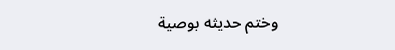وختم حديثه بوصية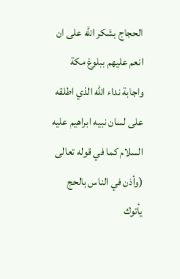الحجاج بشكر الله على ان انعم عليهم ببلوغ مكة واجابة نداء الله الذي اطلقه على لسان نبيه ابراهيم عليه السلام كما في قوله تعالى (وأذن في الناس بالحج يأتوك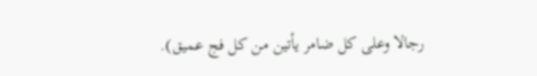رجالا وعلى كل ضامر يأتين من كل فج عميق).